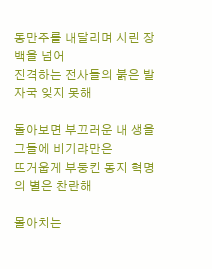동만주를 내달리며 시린 장백을 넘어
진격하는 전사들의 붉은 발자국 잊지 못해

돌아보면 부끄러운 내 생을 그들에 비기랴만은
뜨거웁게 부둥킨 동지 혁명의 별은 찬란해

몰아치는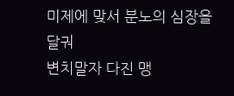미제에 맞서 분노의 심장을 달궈
변치말자 다진 맹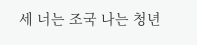세 너는 조국 나는 청년